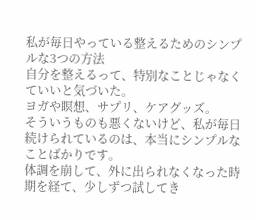私が毎日やっている整えるためのシンプルな3つの方法
自分を整えるって、特別なことじゃなくていいと気づいた。
ヨガや瞑想、サプリ、ケアグッズ。
そういうものも悪くないけど、私が毎日続けられているのは、本当にシンプルなことばかりです。
体調を崩して、外に出られなくなった時期を経て、少しずつ試してき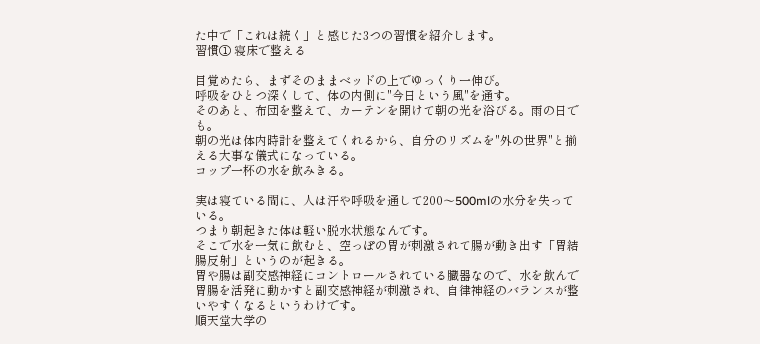た中で「これは続く」と感じた3つの習慣を紹介します。
習慣① 寝床で整える

目覚めたら、まずそのままベッドの上でゆっくり一伸び。
呼吸をひとつ深くして、体の内側に"今日という風"を通す。
そのあと、布団を整えて、カーテンを開けて朝の光を浴びる。雨の日でも。
朝の光は体内時計を整えてくれるから、自分のリズムを"外の世界"と揃える大事な儀式になっている。
コップ一杯の水を飲みきる。

実は寝ている間に、人は汗や呼吸を通して200〜500mlの水分を失っている。
つまり朝起きた体は軽い脱水状態なんです。
そこで水を一気に飲むと、空っぽの胃が刺激されて腸が動き出す「胃結腸反射」というのが起きる。
胃や腸は副交感神経にコントロールされている臓器なので、水を飲んで胃腸を活発に動かすと副交感神経が刺激され、自律神経のバランスが整いやすくなるというわけです。
順天堂大学の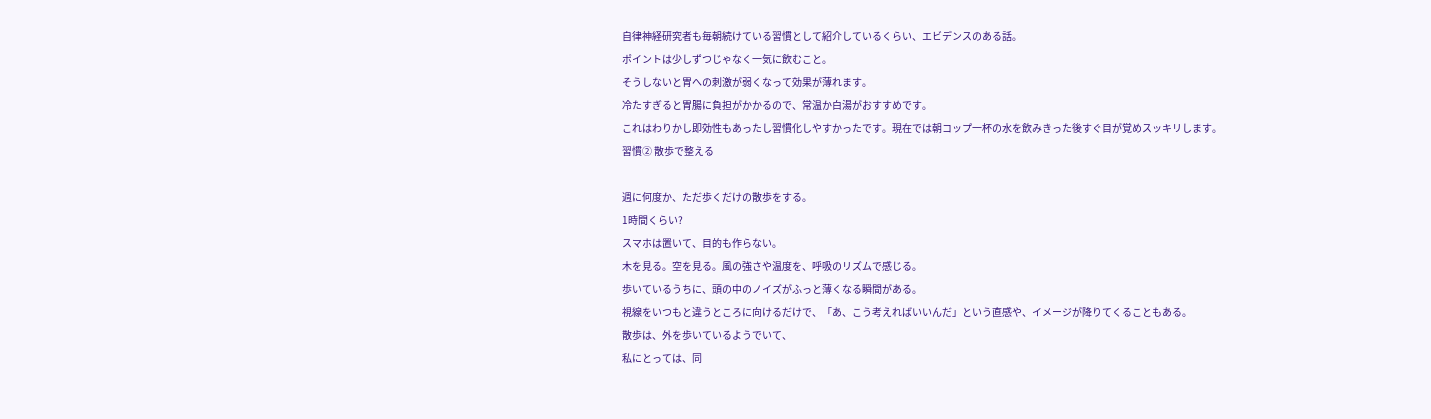自律神経研究者も毎朝続けている習慣として紹介しているくらい、エビデンスのある話。
ポイントは少しずつじゃなく一気に飲むこと。
そうしないと胃への刺激が弱くなって効果が薄れます。
冷たすぎると胃腸に負担がかかるので、常温か白湯がおすすめです。
これはわりかし即効性もあったし習慣化しやすかったです。現在では朝コップ一杯の水を飲みきった後すぐ目が覚めスッキリします。
習慣② 散歩で整える

週に何度か、ただ歩くだけの散歩をする。
1時間くらい?
スマホは置いて、目的も作らない。
木を見る。空を見る。風の強さや温度を、呼吸のリズムで感じる。
歩いているうちに、頭の中のノイズがふっと薄くなる瞬間がある。
視線をいつもと違うところに向けるだけで、「あ、こう考えればいいんだ」という直感や、イメージが降りてくることもある。
散歩は、外を歩いているようでいて、
私にとっては、同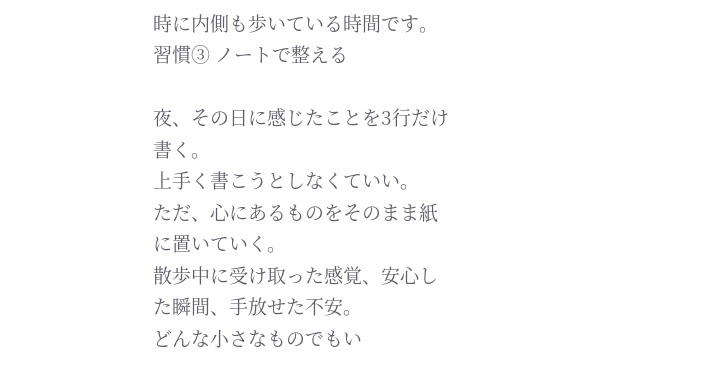時に内側も歩いている時間です。
習慣③ ノートで整える

夜、その日に感じたことを3行だけ書く。
上手く書こうとしなくていい。
ただ、心にあるものをそのまま紙に置いていく。
散歩中に受け取った感覚、安心した瞬間、手放せた不安。
どんな小さなものでもい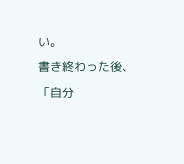い。
書き終わった後、
「自分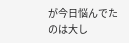が今日悩んでたのは大し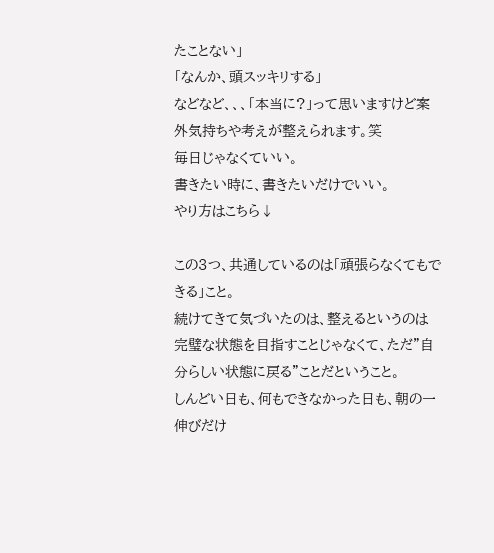たことない」
「なんか、頭スッキリする」
などなど、、、「本当に?」って思いますけど案外気持ちや考えが整えられます。笑
毎日じゃなくていい。
書きたい時に、書きたいだけでいい。
やり方はこちら↓

この3つ、共通しているのは「頑張らなくてもできる」こと。
続けてきて気づいたのは、整えるというのは完璧な状態を目指すことじゃなくて、ただ"自分らしい状態に戻る"ことだということ。
しんどい日も、何もできなかった日も、朝の一伸びだけ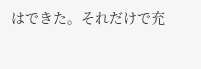はできた。それだけで充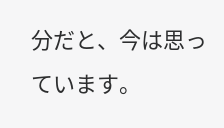分だと、今は思っています。